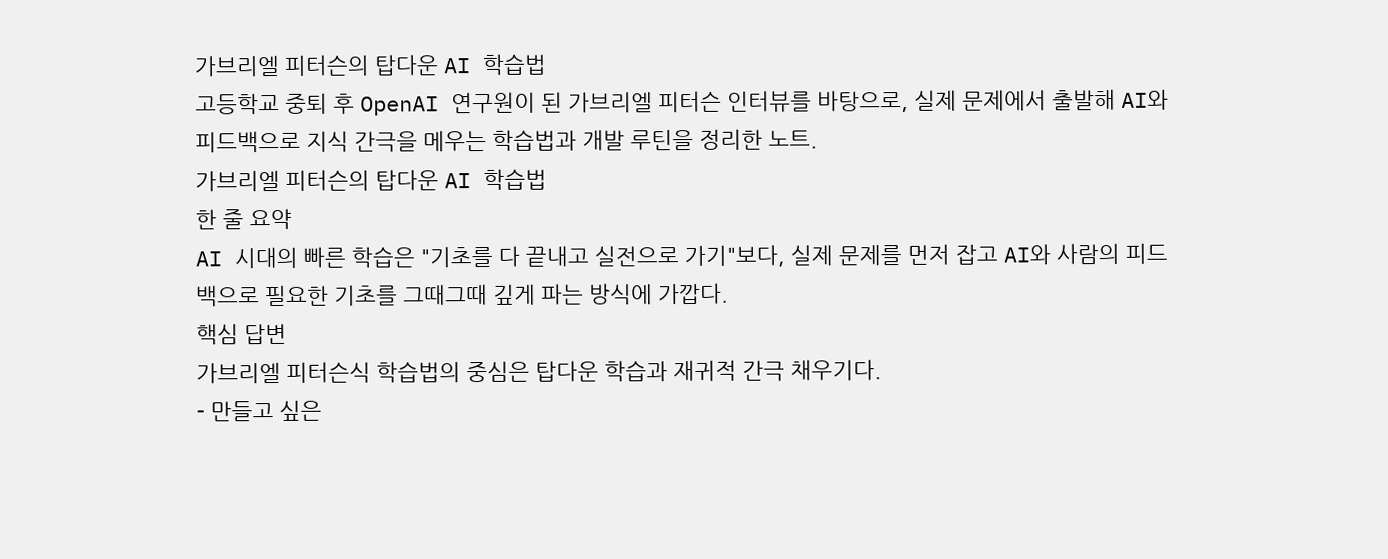가브리엘 피터슨의 탑다운 AI 학습법
고등학교 중퇴 후 OpenAI 연구원이 된 가브리엘 피터슨 인터뷰를 바탕으로, 실제 문제에서 출발해 AI와 피드백으로 지식 간극을 메우는 학습법과 개발 루틴을 정리한 노트.
가브리엘 피터슨의 탑다운 AI 학습법
한 줄 요약
AI 시대의 빠른 학습은 "기초를 다 끝내고 실전으로 가기"보다, 실제 문제를 먼저 잡고 AI와 사람의 피드백으로 필요한 기초를 그때그때 깊게 파는 방식에 가깝다.
핵심 답변
가브리엘 피터슨식 학습법의 중심은 탑다운 학습과 재귀적 간극 채우기다.
- 만들고 싶은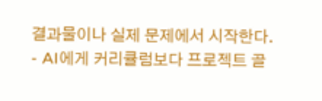결과물이나 실제 문제에서 시작한다.
- AI에게 커리큘럼보다 프로젝트 골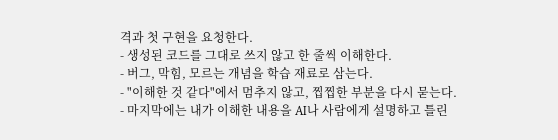격과 첫 구현을 요청한다.
- 생성된 코드를 그대로 쓰지 않고 한 줄씩 이해한다.
- 버그, 막힘, 모르는 개념을 학습 재료로 삼는다.
- "이해한 것 같다"에서 멈추지 않고, 찝찝한 부분을 다시 묻는다.
- 마지막에는 내가 이해한 내용을 AI나 사람에게 설명하고 틀린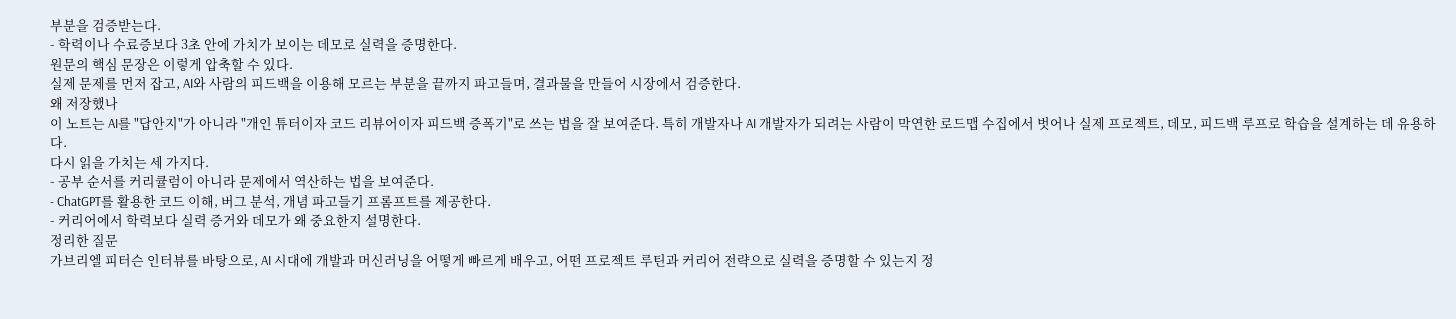부분을 검증받는다.
- 학력이나 수료증보다 3초 안에 가치가 보이는 데모로 실력을 증명한다.
원문의 핵심 문장은 이렇게 압축할 수 있다.
실제 문제를 먼저 잡고, AI와 사람의 피드백을 이용해 모르는 부분을 끝까지 파고들며, 결과물을 만들어 시장에서 검증한다.
왜 저장했나
이 노트는 AI를 "답안지"가 아니라 "개인 튜터이자 코드 리뷰어이자 피드백 증폭기"로 쓰는 법을 잘 보여준다. 특히 개발자나 AI 개발자가 되려는 사람이 막연한 로드맵 수집에서 벗어나 실제 프로젝트, 데모, 피드백 루프로 학습을 설계하는 데 유용하다.
다시 읽을 가치는 세 가지다.
- 공부 순서를 커리큘럼이 아니라 문제에서 역산하는 법을 보여준다.
- ChatGPT를 활용한 코드 이해, 버그 분석, 개념 파고들기 프롬프트를 제공한다.
- 커리어에서 학력보다 실력 증거와 데모가 왜 중요한지 설명한다.
정리한 질문
가브리엘 피터슨 인터뷰를 바탕으로, AI 시대에 개발과 머신러닝을 어떻게 빠르게 배우고, 어떤 프로젝트 루틴과 커리어 전략으로 실력을 증명할 수 있는지 정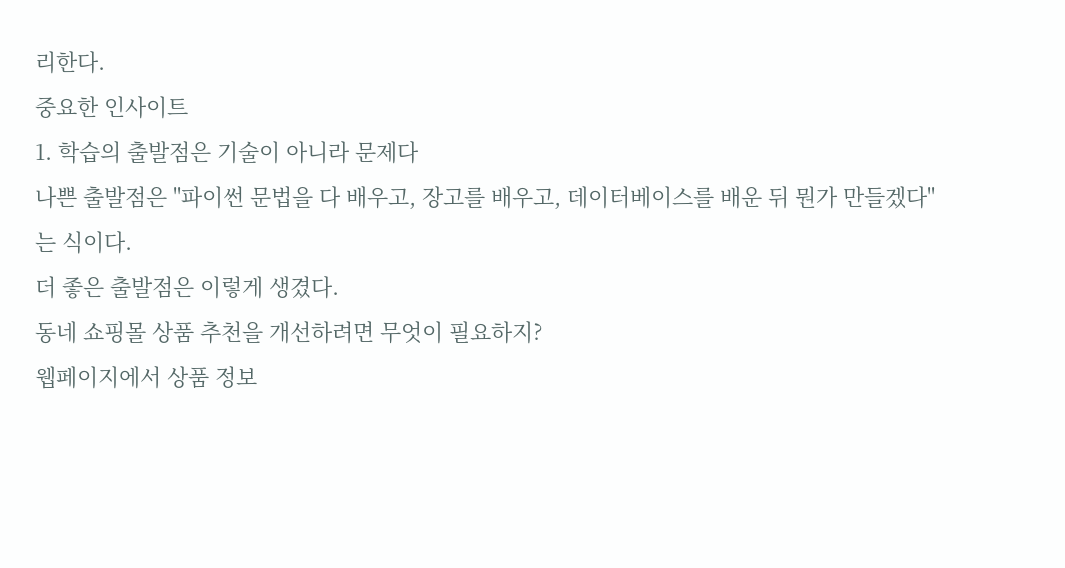리한다.
중요한 인사이트
1. 학습의 출발점은 기술이 아니라 문제다
나쁜 출발점은 "파이썬 문법을 다 배우고, 장고를 배우고, 데이터베이스를 배운 뒤 뭔가 만들겠다"는 식이다.
더 좋은 출발점은 이렇게 생겼다.
동네 쇼핑몰 상품 추천을 개선하려면 무엇이 필요하지?
웹페이지에서 상품 정보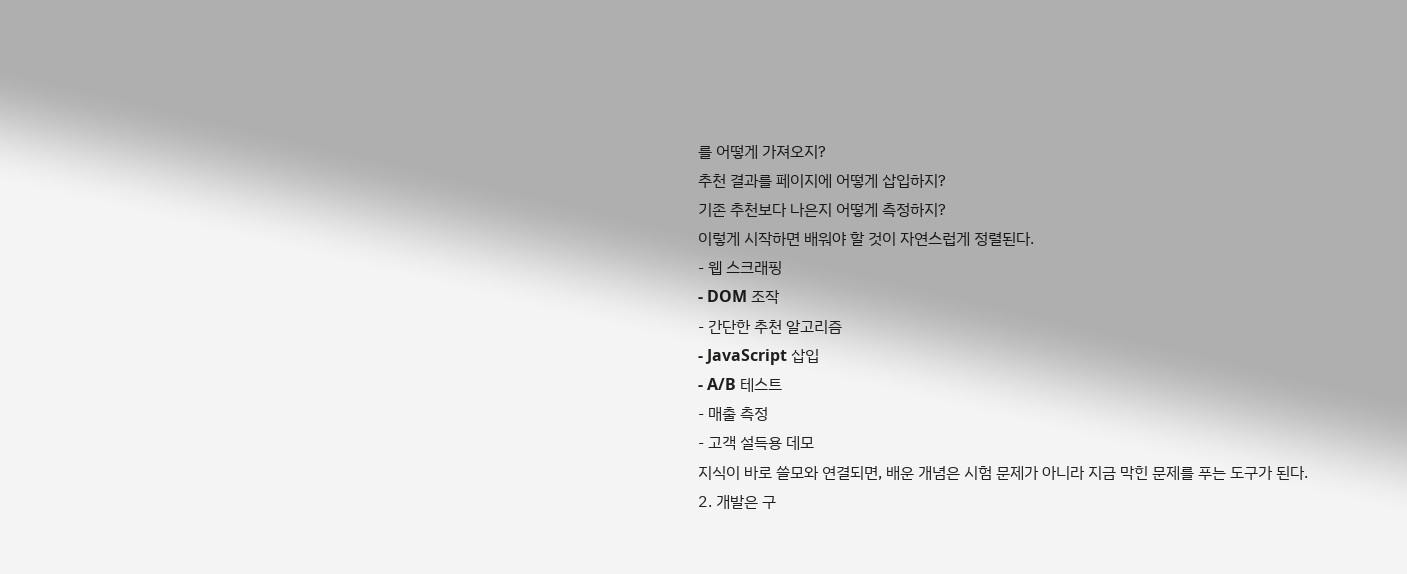를 어떻게 가져오지?
추천 결과를 페이지에 어떻게 삽입하지?
기존 추천보다 나은지 어떻게 측정하지?
이렇게 시작하면 배워야 할 것이 자연스럽게 정렬된다.
- 웹 스크래핑
- DOM 조작
- 간단한 추천 알고리즘
- JavaScript 삽입
- A/B 테스트
- 매출 측정
- 고객 설득용 데모
지식이 바로 쓸모와 연결되면, 배운 개념은 시험 문제가 아니라 지금 막힌 문제를 푸는 도구가 된다.
2. 개발은 구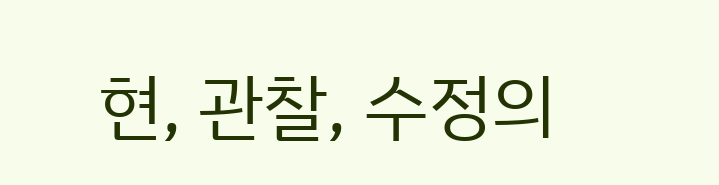현, 관찰, 수정의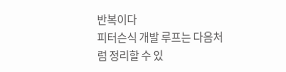반복이다
피터슨식 개발 루프는 다음처럼 정리할 수 있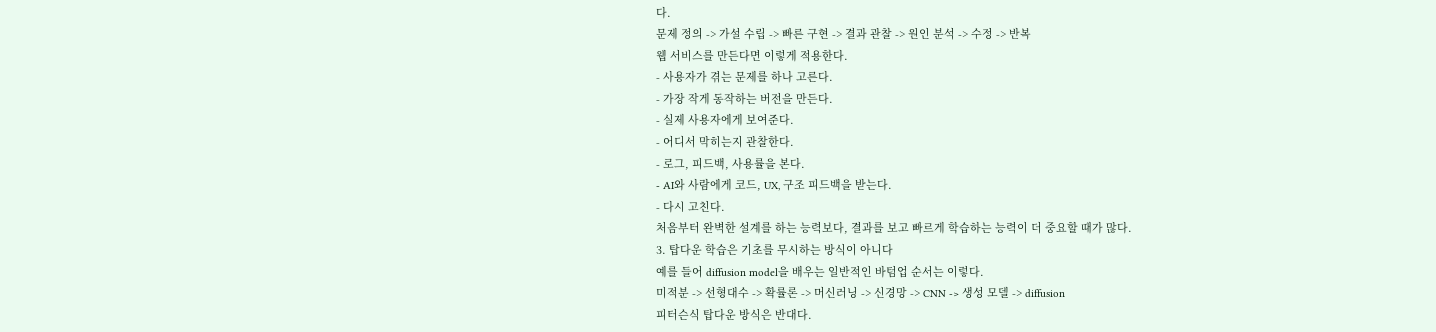다.
문제 정의 -> 가설 수립 -> 빠른 구현 -> 결과 관찰 -> 원인 분석 -> 수정 -> 반복
웹 서비스를 만든다면 이렇게 적용한다.
- 사용자가 겪는 문제를 하나 고른다.
- 가장 작게 동작하는 버전을 만든다.
- 실제 사용자에게 보여준다.
- 어디서 막히는지 관찰한다.
- 로그, 피드백, 사용률을 본다.
- AI와 사람에게 코드, UX, 구조 피드백을 받는다.
- 다시 고친다.
처음부터 완벽한 설계를 하는 능력보다, 결과를 보고 빠르게 학습하는 능력이 더 중요할 때가 많다.
3. 탑다운 학습은 기초를 무시하는 방식이 아니다
예를 들어 diffusion model을 배우는 일반적인 바텀업 순서는 이렇다.
미적분 -> 선형대수 -> 확률론 -> 머신러닝 -> 신경망 -> CNN -> 생성 모델 -> diffusion
피터슨식 탑다운 방식은 반대다.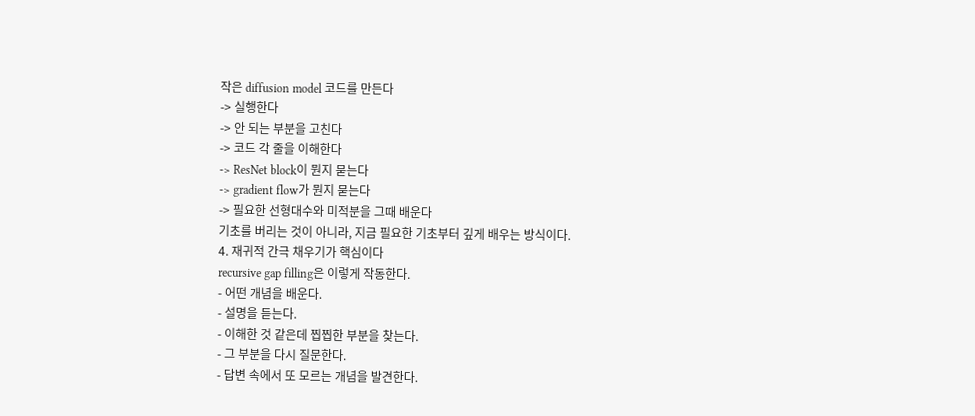작은 diffusion model 코드를 만든다
-> 실행한다
-> 안 되는 부분을 고친다
-> 코드 각 줄을 이해한다
-> ResNet block이 뭔지 묻는다
-> gradient flow가 뭔지 묻는다
-> 필요한 선형대수와 미적분을 그때 배운다
기초를 버리는 것이 아니라, 지금 필요한 기초부터 깊게 배우는 방식이다.
4. 재귀적 간극 채우기가 핵심이다
recursive gap filling은 이렇게 작동한다.
- 어떤 개념을 배운다.
- 설명을 듣는다.
- 이해한 것 같은데 찝찝한 부분을 찾는다.
- 그 부분을 다시 질문한다.
- 답변 속에서 또 모르는 개념을 발견한다.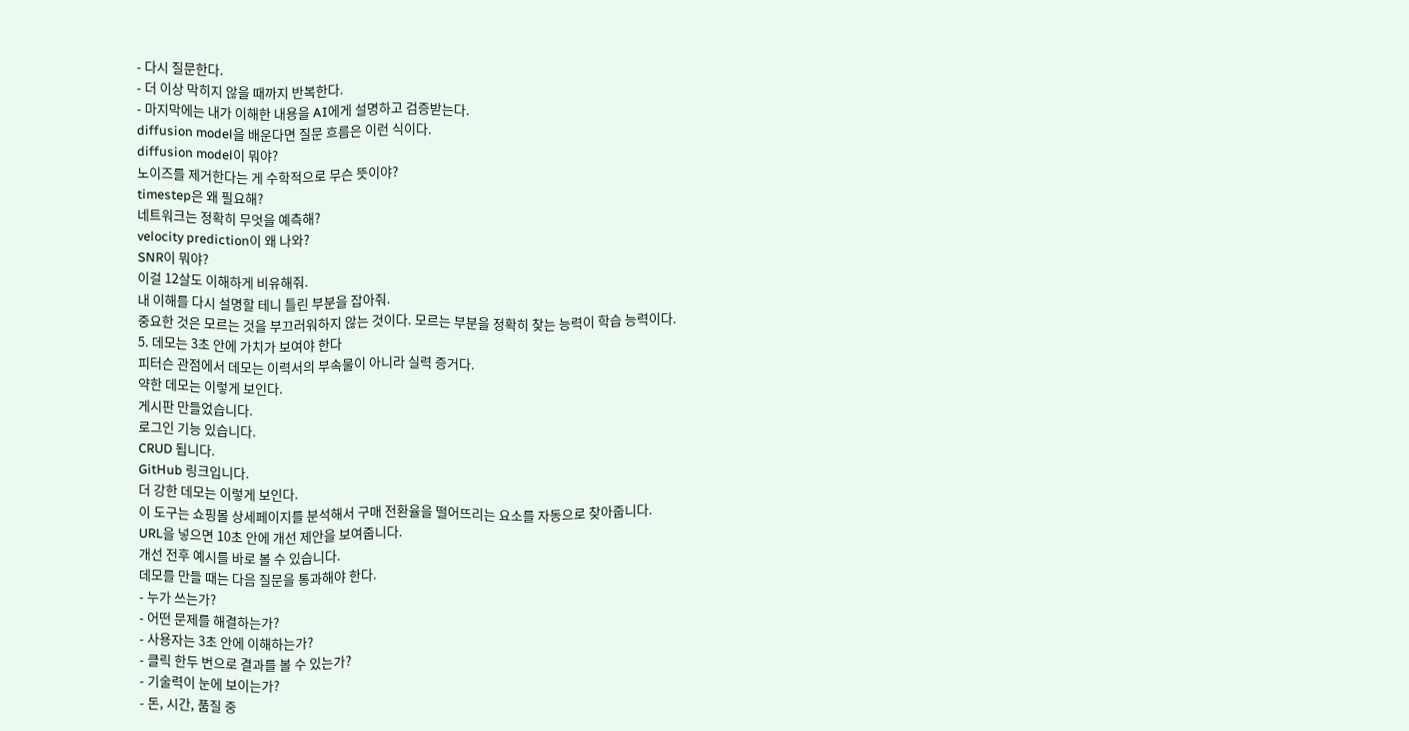- 다시 질문한다.
- 더 이상 막히지 않을 때까지 반복한다.
- 마지막에는 내가 이해한 내용을 AI에게 설명하고 검증받는다.
diffusion model을 배운다면 질문 흐름은 이런 식이다.
diffusion model이 뭐야?
노이즈를 제거한다는 게 수학적으로 무슨 뜻이야?
timestep은 왜 필요해?
네트워크는 정확히 무엇을 예측해?
velocity prediction이 왜 나와?
SNR이 뭐야?
이걸 12살도 이해하게 비유해줘.
내 이해를 다시 설명할 테니 틀린 부분을 잡아줘.
중요한 것은 모르는 것을 부끄러워하지 않는 것이다. 모르는 부분을 정확히 찾는 능력이 학습 능력이다.
5. 데모는 3초 안에 가치가 보여야 한다
피터슨 관점에서 데모는 이력서의 부속물이 아니라 실력 증거다.
약한 데모는 이렇게 보인다.
게시판 만들었습니다.
로그인 기능 있습니다.
CRUD 됩니다.
GitHub 링크입니다.
더 강한 데모는 이렇게 보인다.
이 도구는 쇼핑몰 상세페이지를 분석해서 구매 전환율을 떨어뜨리는 요소를 자동으로 찾아줍니다.
URL을 넣으면 10초 안에 개선 제안을 보여줍니다.
개선 전후 예시를 바로 볼 수 있습니다.
데모를 만들 때는 다음 질문을 통과해야 한다.
- 누가 쓰는가?
- 어떤 문제를 해결하는가?
- 사용자는 3초 안에 이해하는가?
- 클릭 한두 번으로 결과를 볼 수 있는가?
- 기술력이 눈에 보이는가?
- 돈, 시간, 품질 중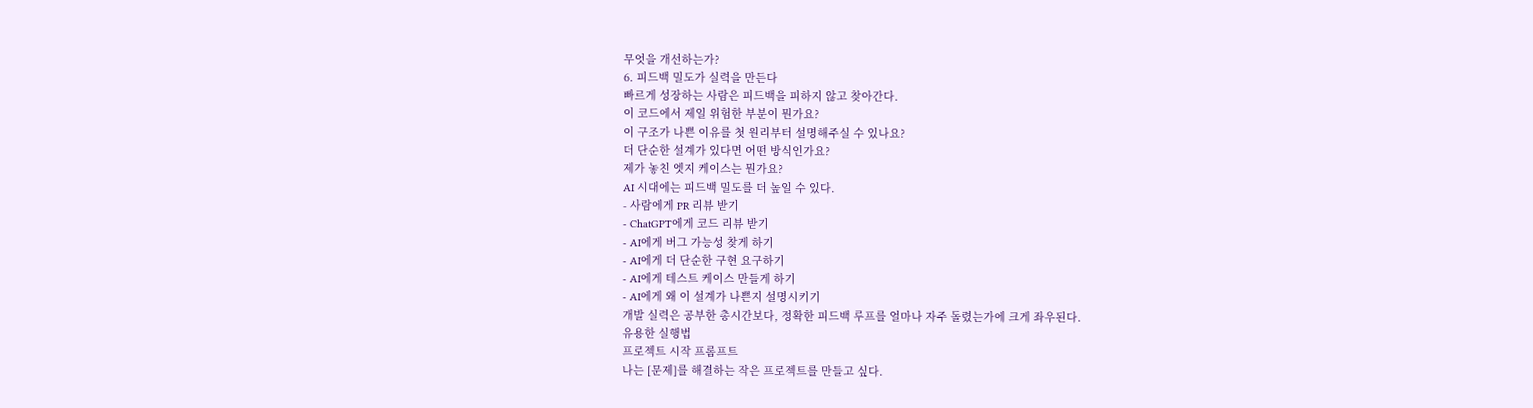무엇을 개선하는가?
6. 피드백 밀도가 실력을 만든다
빠르게 성장하는 사람은 피드백을 피하지 않고 찾아간다.
이 코드에서 제일 위험한 부분이 뭔가요?
이 구조가 나쁜 이유를 첫 원리부터 설명해주실 수 있나요?
더 단순한 설계가 있다면 어떤 방식인가요?
제가 놓친 엣지 케이스는 뭔가요?
AI 시대에는 피드백 밀도를 더 높일 수 있다.
- 사람에게 PR 리뷰 받기
- ChatGPT에게 코드 리뷰 받기
- AI에게 버그 가능성 찾게 하기
- AI에게 더 단순한 구현 요구하기
- AI에게 테스트 케이스 만들게 하기
- AI에게 왜 이 설계가 나쁜지 설명시키기
개발 실력은 공부한 총시간보다, 정확한 피드백 루프를 얼마나 자주 돌렸는가에 크게 좌우된다.
유용한 실행법
프로젝트 시작 프롬프트
나는 [문제]를 해결하는 작은 프로젝트를 만들고 싶다.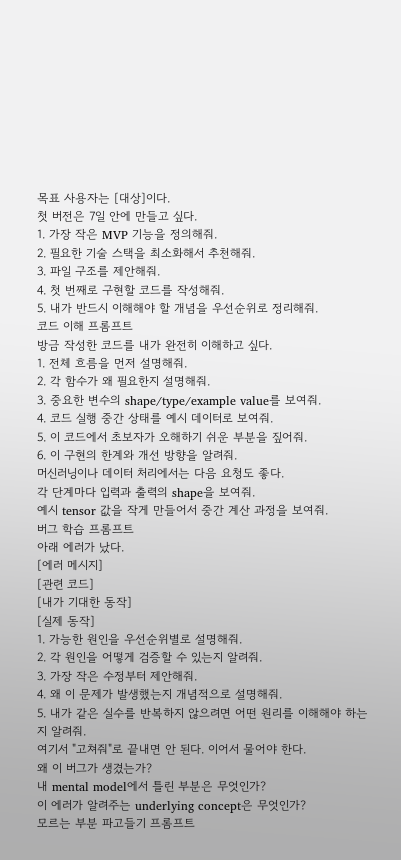목표 사용자는 [대상]이다.
첫 버전은 7일 안에 만들고 싶다.
1. 가장 작은 MVP 기능을 정의해줘.
2. 필요한 기술 스택을 최소화해서 추천해줘.
3. 파일 구조를 제안해줘.
4. 첫 번째로 구현할 코드를 작성해줘.
5. 내가 반드시 이해해야 할 개념을 우선순위로 정리해줘.
코드 이해 프롬프트
방금 작성한 코드를 내가 완전히 이해하고 싶다.
1. 전체 흐름을 먼저 설명해줘.
2. 각 함수가 왜 필요한지 설명해줘.
3. 중요한 변수의 shape/type/example value를 보여줘.
4. 코드 실행 중간 상태를 예시 데이터로 보여줘.
5. 이 코드에서 초보자가 오해하기 쉬운 부분을 짚어줘.
6. 이 구현의 한계와 개선 방향을 알려줘.
머신러닝이나 데이터 처리에서는 다음 요청도 좋다.
각 단계마다 입력과 출력의 shape을 보여줘.
예시 tensor 값을 작게 만들어서 중간 계산 과정을 보여줘.
버그 학습 프롬프트
아래 에러가 났다.
[에러 메시지]
[관련 코드]
[내가 기대한 동작]
[실제 동작]
1. 가능한 원인을 우선순위별로 설명해줘.
2. 각 원인을 어떻게 검증할 수 있는지 알려줘.
3. 가장 작은 수정부터 제안해줘.
4. 왜 이 문제가 발생했는지 개념적으로 설명해줘.
5. 내가 같은 실수를 반복하지 않으려면 어떤 원리를 이해해야 하는지 알려줘.
여기서 "고쳐줘"로 끝내면 안 된다. 이어서 물어야 한다.
왜 이 버그가 생겼는가?
내 mental model에서 틀린 부분은 무엇인가?
이 에러가 알려주는 underlying concept은 무엇인가?
모르는 부분 파고들기 프롬프트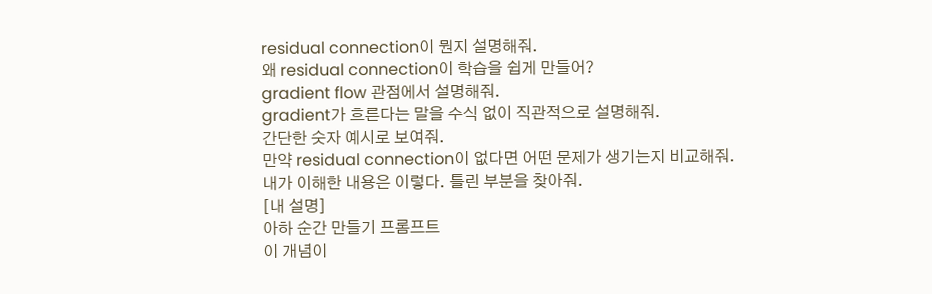residual connection이 뭔지 설명해줘.
왜 residual connection이 학습을 쉽게 만들어?
gradient flow 관점에서 설명해줘.
gradient가 흐른다는 말을 수식 없이 직관적으로 설명해줘.
간단한 숫자 예시로 보여줘.
만약 residual connection이 없다면 어떤 문제가 생기는지 비교해줘.
내가 이해한 내용은 이렇다. 틀린 부분을 찾아줘.
[내 설명]
아하 순간 만들기 프롬프트
이 개념이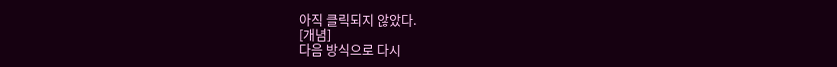아직 클릭되지 않았다.
[개념]
다음 방식으로 다시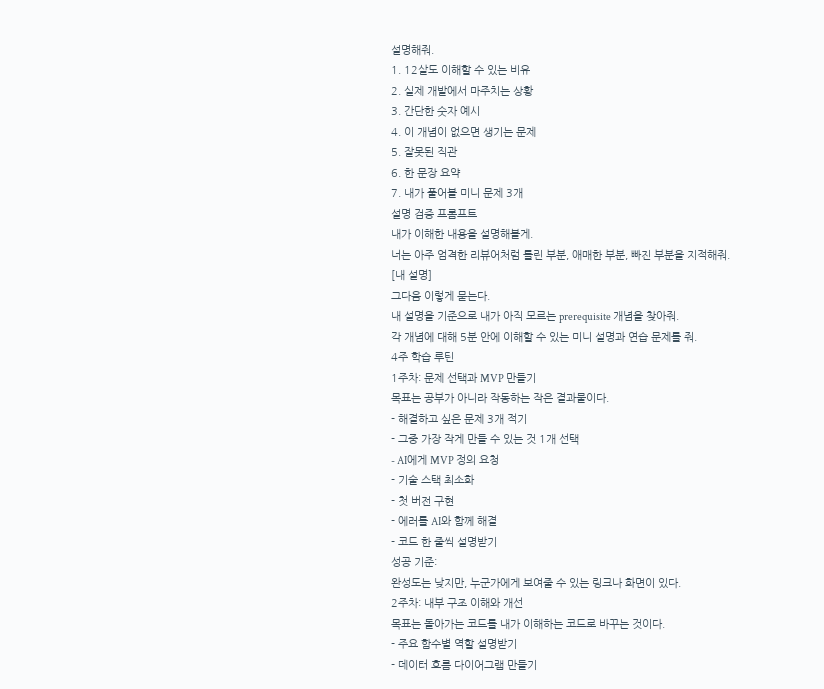설명해줘.
1. 12살도 이해할 수 있는 비유
2. 실제 개발에서 마주치는 상황
3. 간단한 숫자 예시
4. 이 개념이 없으면 생기는 문제
5. 잘못된 직관
6. 한 문장 요약
7. 내가 풀어볼 미니 문제 3개
설명 검증 프롬프트
내가 이해한 내용을 설명해볼게.
너는 아주 엄격한 리뷰어처럼 틀린 부분, 애매한 부분, 빠진 부분을 지적해줘.
[내 설명]
그다음 이렇게 묻는다.
내 설명을 기준으로 내가 아직 모르는 prerequisite 개념을 찾아줘.
각 개념에 대해 5분 안에 이해할 수 있는 미니 설명과 연습 문제를 줘.
4주 학습 루틴
1주차: 문제 선택과 MVP 만들기
목표는 공부가 아니라 작동하는 작은 결과물이다.
- 해결하고 싶은 문제 3개 적기
- 그중 가장 작게 만들 수 있는 것 1개 선택
- AI에게 MVP 정의 요청
- 기술 스택 최소화
- 첫 버전 구현
- 에러를 AI와 함께 해결
- 코드 한 줄씩 설명받기
성공 기준:
완성도는 낮지만, 누군가에게 보여줄 수 있는 링크나 화면이 있다.
2주차: 내부 구조 이해와 개선
목표는 돌아가는 코드를 내가 이해하는 코드로 바꾸는 것이다.
- 주요 함수별 역할 설명받기
- 데이터 흐름 다이어그램 만들기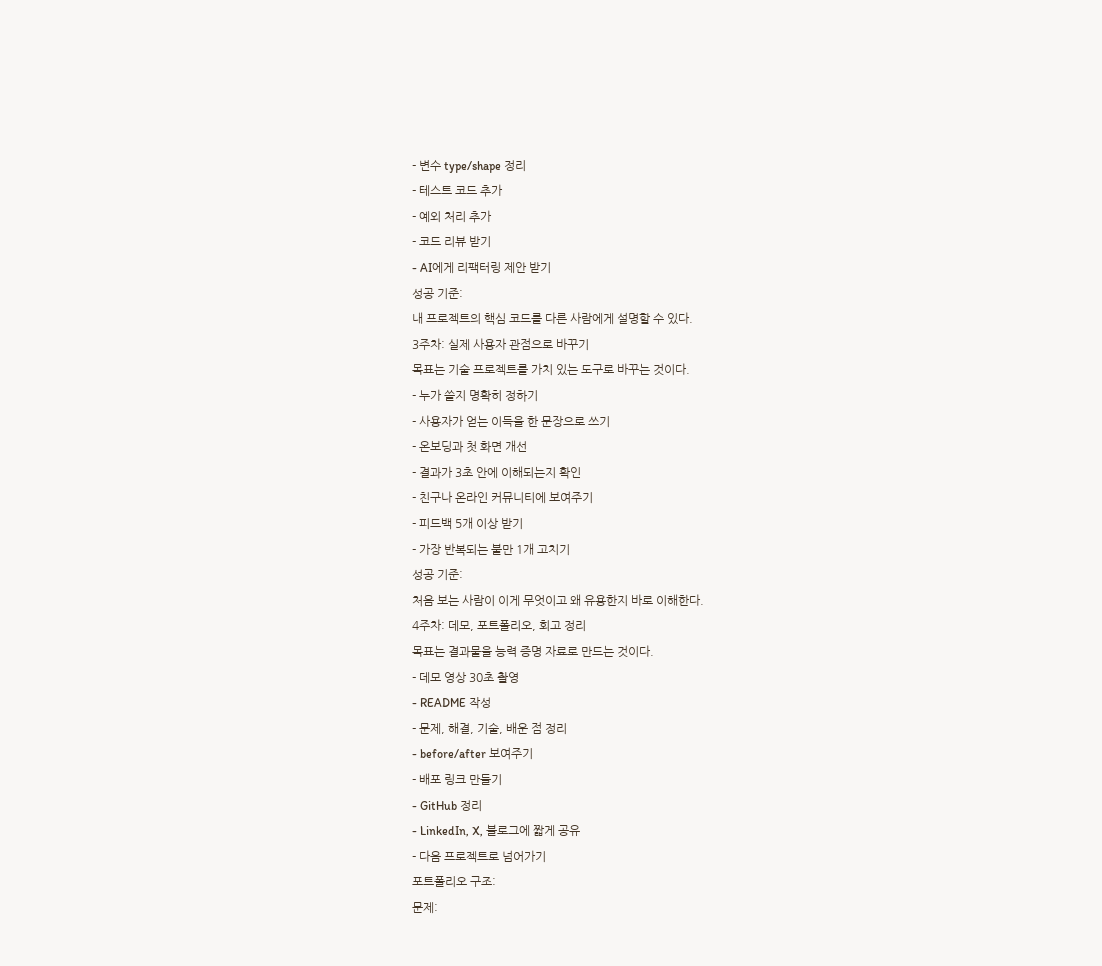- 변수 type/shape 정리
- 테스트 코드 추가
- 예외 처리 추가
- 코드 리뷰 받기
- AI에게 리팩터링 제안 받기
성공 기준:
내 프로젝트의 핵심 코드를 다른 사람에게 설명할 수 있다.
3주차: 실제 사용자 관점으로 바꾸기
목표는 기술 프로젝트를 가치 있는 도구로 바꾸는 것이다.
- 누가 쓸지 명확히 정하기
- 사용자가 얻는 이득을 한 문장으로 쓰기
- 온보딩과 첫 화면 개선
- 결과가 3초 안에 이해되는지 확인
- 친구나 온라인 커뮤니티에 보여주기
- 피드백 5개 이상 받기
- 가장 반복되는 불만 1개 고치기
성공 기준:
처음 보는 사람이 이게 무엇이고 왜 유용한지 바로 이해한다.
4주차: 데모, 포트폴리오, 회고 정리
목표는 결과물을 능력 증명 자료로 만드는 것이다.
- 데모 영상 30초 촬영
- README 작성
- 문제, 해결, 기술, 배운 점 정리
- before/after 보여주기
- 배포 링크 만들기
- GitHub 정리
- LinkedIn, X, 블로그에 짧게 공유
- 다음 프로젝트로 넘어가기
포트폴리오 구조:
문제: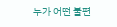누가 어떤 불편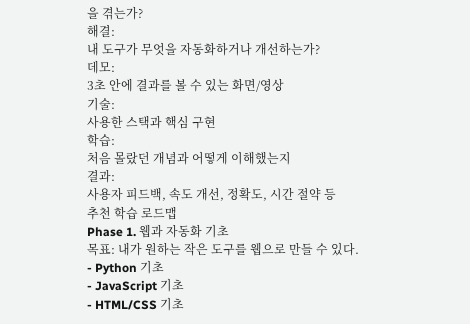을 겪는가?
해결:
내 도구가 무엇을 자동화하거나 개선하는가?
데모:
3초 안에 결과를 볼 수 있는 화면/영상
기술:
사용한 스택과 핵심 구현
학습:
처음 몰랐던 개념과 어떻게 이해했는지
결과:
사용자 피드백, 속도 개선, 정확도, 시간 절약 등
추천 학습 로드맵
Phase 1. 웹과 자동화 기초
목표: 내가 원하는 작은 도구를 웹으로 만들 수 있다.
- Python 기초
- JavaScript 기초
- HTML/CSS 기초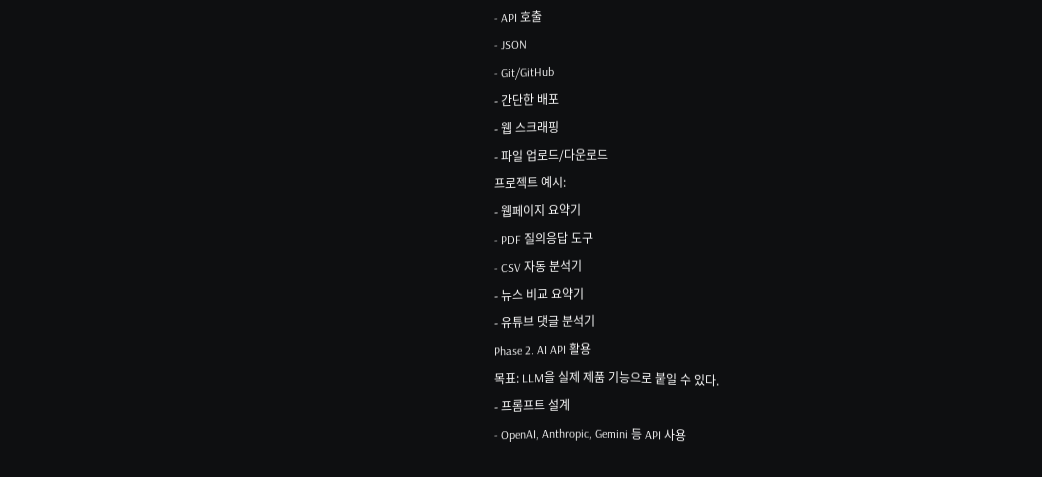- API 호출
- JSON
- Git/GitHub
- 간단한 배포
- 웹 스크래핑
- 파일 업로드/다운로드
프로젝트 예시:
- 웹페이지 요약기
- PDF 질의응답 도구
- CSV 자동 분석기
- 뉴스 비교 요약기
- 유튜브 댓글 분석기
Phase 2. AI API 활용
목표: LLM을 실제 제품 기능으로 붙일 수 있다.
- 프롬프트 설계
- OpenAI, Anthropic, Gemini 등 API 사용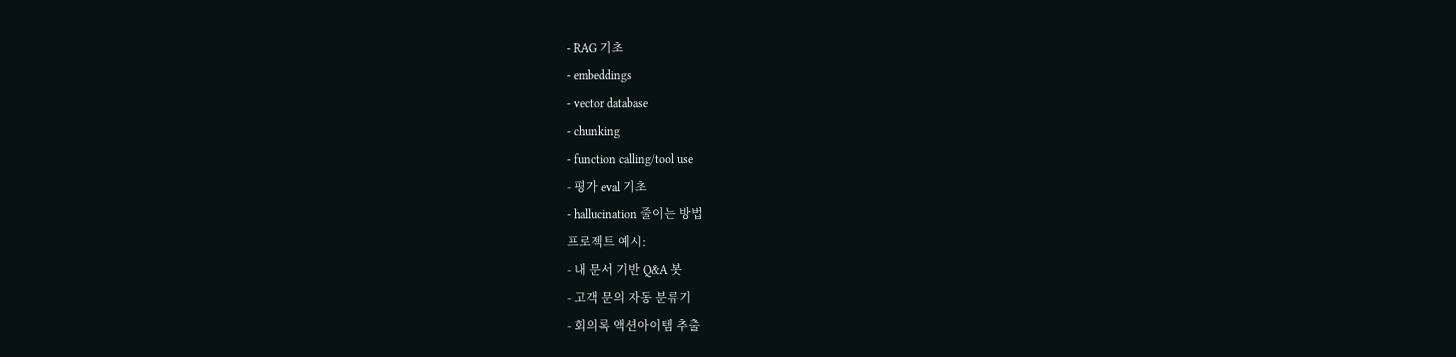- RAG 기초
- embeddings
- vector database
- chunking
- function calling/tool use
- 평가 eval 기초
- hallucination 줄이는 방법
프로젝트 예시:
- 내 문서 기반 Q&A 봇
- 고객 문의 자동 분류기
- 회의록 액션아이템 추출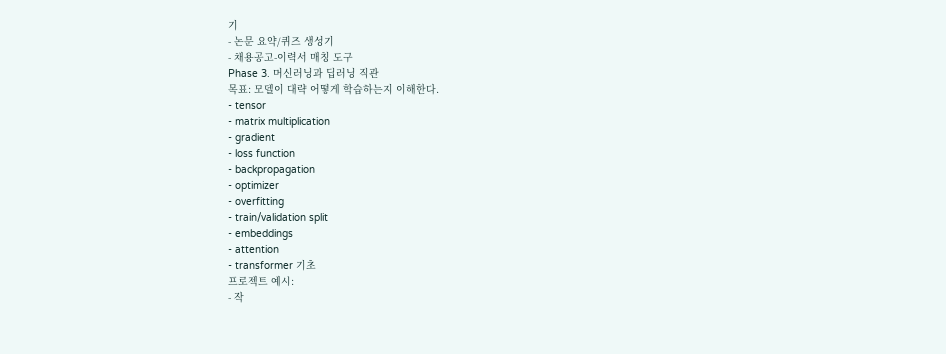기
- 논문 요약/퀴즈 생성기
- 채용공고-이력서 매칭 도구
Phase 3. 머신러닝과 딥러닝 직관
목표: 모델이 대략 어떻게 학습하는지 이해한다.
- tensor
- matrix multiplication
- gradient
- loss function
- backpropagation
- optimizer
- overfitting
- train/validation split
- embeddings
- attention
- transformer 기초
프로젝트 예시:
- 작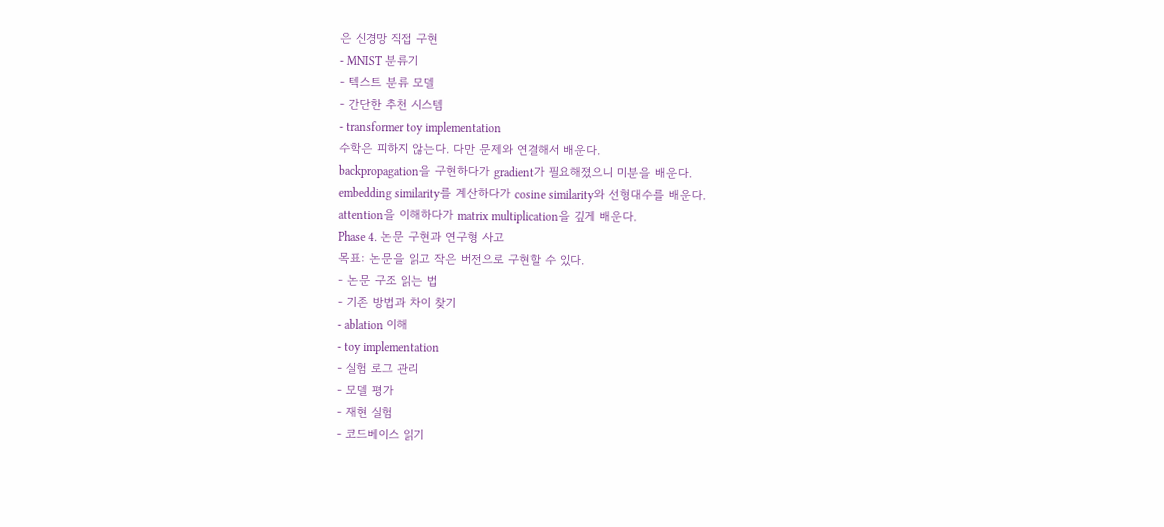은 신경망 직접 구현
- MNIST 분류기
- 텍스트 분류 모델
- 간단한 추천 시스템
- transformer toy implementation
수학은 피하지 않는다. 다만 문제와 연결해서 배운다.
backpropagation을 구현하다가 gradient가 필요해졌으니 미분을 배운다.
embedding similarity를 계산하다가 cosine similarity와 선형대수를 배운다.
attention을 이해하다가 matrix multiplication을 깊게 배운다.
Phase 4. 논문 구현과 연구형 사고
목표: 논문을 읽고 작은 버전으로 구현할 수 있다.
- 논문 구조 읽는 법
- 기존 방법과 차이 찾기
- ablation 이해
- toy implementation
- 실험 로그 관리
- 모델 평가
- 재현 실험
- 코드베이스 읽기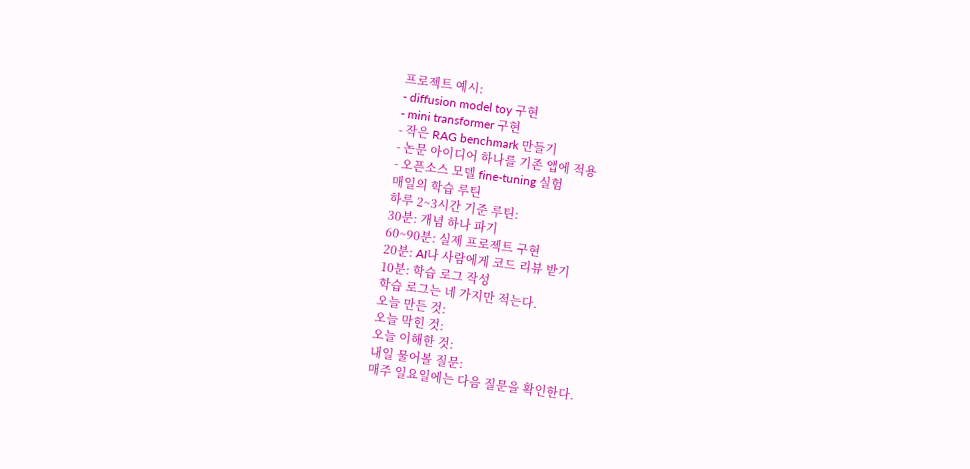프로젝트 예시:
- diffusion model toy 구현
- mini transformer 구현
- 작은 RAG benchmark 만들기
- 논문 아이디어 하나를 기존 앱에 적용
- 오픈소스 모델 fine-tuning 실험
매일의 학습 루틴
하루 2~3시간 기준 루틴:
30분: 개념 하나 파기
60~90분: 실제 프로젝트 구현
20분: AI나 사람에게 코드 리뷰 받기
10분: 학습 로그 작성
학습 로그는 네 가지만 적는다.
오늘 만든 것:
오늘 막힌 것:
오늘 이해한 것:
내일 물어볼 질문:
매주 일요일에는 다음 질문을 확인한다.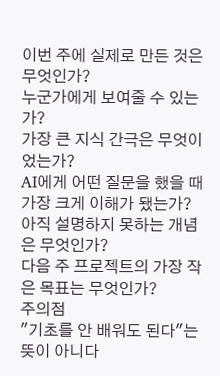이번 주에 실제로 만든 것은 무엇인가?
누군가에게 보여줄 수 있는가?
가장 큰 지식 간극은 무엇이었는가?
AI에게 어떤 질문을 했을 때 가장 크게 이해가 됐는가?
아직 설명하지 못하는 개념은 무엇인가?
다음 주 프로젝트의 가장 작은 목표는 무엇인가?
주의점
"기초를 안 배워도 된다"는 뜻이 아니다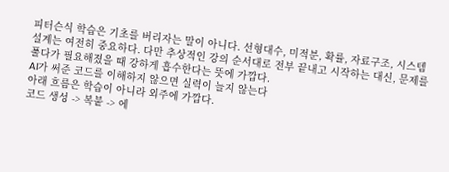피터슨식 학습은 기초를 버리자는 말이 아니다. 선형대수, 미적분, 확률, 자료구조, 시스템 설계는 여전히 중요하다. 다만 추상적인 강의 순서대로 전부 끝내고 시작하는 대신, 문제를 풀다가 필요해졌을 때 강하게 흡수한다는 뜻에 가깝다.
AI가 써준 코드를 이해하지 않으면 실력이 늘지 않는다
아래 흐름은 학습이 아니라 외주에 가깝다.
코드 생성 -> 복붙 -> 에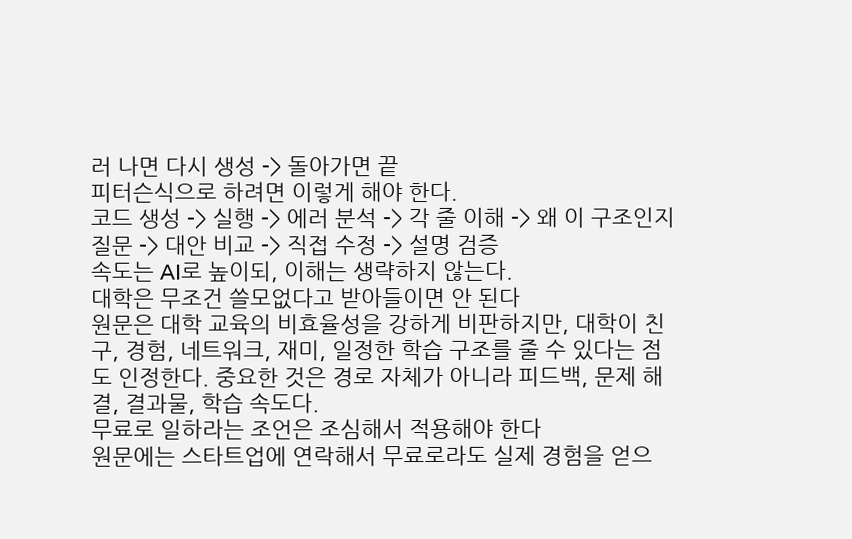러 나면 다시 생성 -> 돌아가면 끝
피터슨식으로 하려면 이렇게 해야 한다.
코드 생성 -> 실행 -> 에러 분석 -> 각 줄 이해 -> 왜 이 구조인지 질문 -> 대안 비교 -> 직접 수정 -> 설명 검증
속도는 AI로 높이되, 이해는 생략하지 않는다.
대학은 무조건 쓸모없다고 받아들이면 안 된다
원문은 대학 교육의 비효율성을 강하게 비판하지만, 대학이 친구, 경험, 네트워크, 재미, 일정한 학습 구조를 줄 수 있다는 점도 인정한다. 중요한 것은 경로 자체가 아니라 피드백, 문제 해결, 결과물, 학습 속도다.
무료로 일하라는 조언은 조심해서 적용해야 한다
원문에는 스타트업에 연락해서 무료로라도 실제 경험을 얻으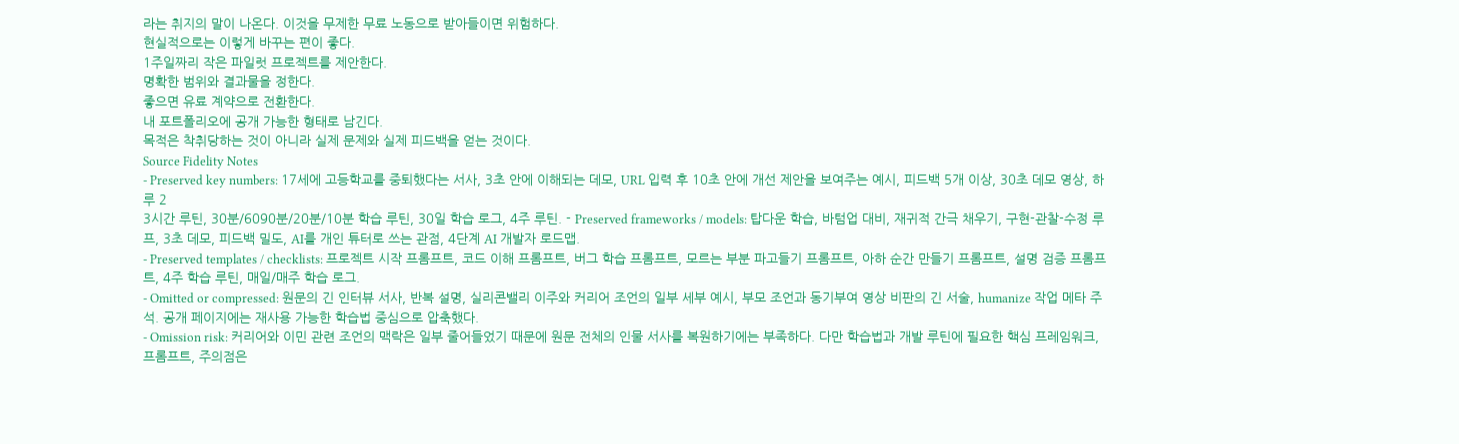라는 취지의 말이 나온다. 이것을 무제한 무료 노동으로 받아들이면 위험하다.
현실적으로는 이렇게 바꾸는 편이 좋다.
1주일짜리 작은 파일럿 프로젝트를 제안한다.
명확한 범위와 결과물을 정한다.
좋으면 유료 계약으로 전환한다.
내 포트폴리오에 공개 가능한 형태로 남긴다.
목적은 착취당하는 것이 아니라 실제 문제와 실제 피드백을 얻는 것이다.
Source Fidelity Notes
- Preserved key numbers: 17세에 고등학교를 중퇴했다는 서사, 3초 안에 이해되는 데모, URL 입력 후 10초 안에 개선 제안을 보여주는 예시, 피드백 5개 이상, 30초 데모 영상, 하루 2
3시간 루틴, 30분/6090분/20분/10분 학습 루틴, 30일 학습 로그, 4주 루틴. - Preserved frameworks / models: 탑다운 학습, 바텀업 대비, 재귀적 간극 채우기, 구현-관찰-수정 루프, 3초 데모, 피드백 밀도, AI를 개인 튜터로 쓰는 관점, 4단계 AI 개발자 로드맵.
- Preserved templates / checklists: 프로젝트 시작 프롬프트, 코드 이해 프롬프트, 버그 학습 프롬프트, 모르는 부분 파고들기 프롬프트, 아하 순간 만들기 프롬프트, 설명 검증 프롬프트, 4주 학습 루틴, 매일/매주 학습 로그.
- Omitted or compressed: 원문의 긴 인터뷰 서사, 반복 설명, 실리콘밸리 이주와 커리어 조언의 일부 세부 예시, 부모 조언과 동기부여 영상 비판의 긴 서술, humanize 작업 메타 주석. 공개 페이지에는 재사용 가능한 학습법 중심으로 압축했다.
- Omission risk: 커리어와 이민 관련 조언의 맥락은 일부 줄어들었기 때문에 원문 전체의 인물 서사를 복원하기에는 부족하다. 다만 학습법과 개발 루틴에 필요한 핵심 프레임워크, 프롬프트, 주의점은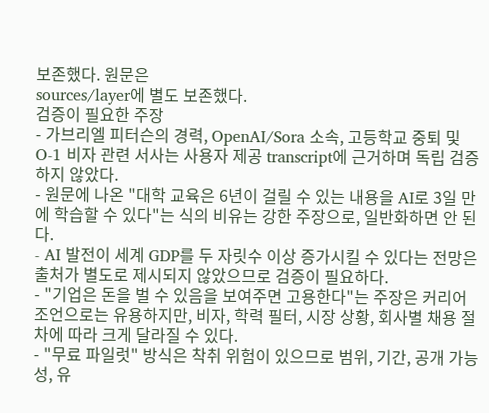보존했다. 원문은
sources/layer에 별도 보존했다.
검증이 필요한 주장
- 가브리엘 피터슨의 경력, OpenAI/Sora 소속, 고등학교 중퇴 및 O-1 비자 관련 서사는 사용자 제공 transcript에 근거하며 독립 검증하지 않았다.
- 원문에 나온 "대학 교육은 6년이 걸릴 수 있는 내용을 AI로 3일 만에 학습할 수 있다"는 식의 비유는 강한 주장으로, 일반화하면 안 된다.
- AI 발전이 세계 GDP를 두 자릿수 이상 증가시킬 수 있다는 전망은 출처가 별도로 제시되지 않았으므로 검증이 필요하다.
- "기업은 돈을 벌 수 있음을 보여주면 고용한다"는 주장은 커리어 조언으로는 유용하지만, 비자, 학력 필터, 시장 상황, 회사별 채용 절차에 따라 크게 달라질 수 있다.
- "무료 파일럿" 방식은 착취 위험이 있으므로 범위, 기간, 공개 가능성, 유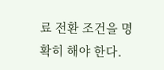료 전환 조건을 명확히 해야 한다.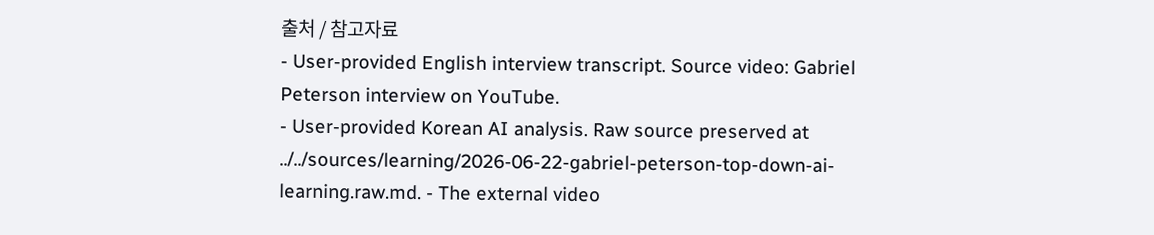출처 / 참고자료
- User-provided English interview transcript. Source video: Gabriel Peterson interview on YouTube.
- User-provided Korean AI analysis. Raw source preserved at
../../sources/learning/2026-06-22-gabriel-peterson-top-down-ai-learning.raw.md. - The external video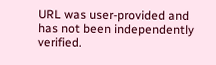URL was user-provided and has not been independently verified.